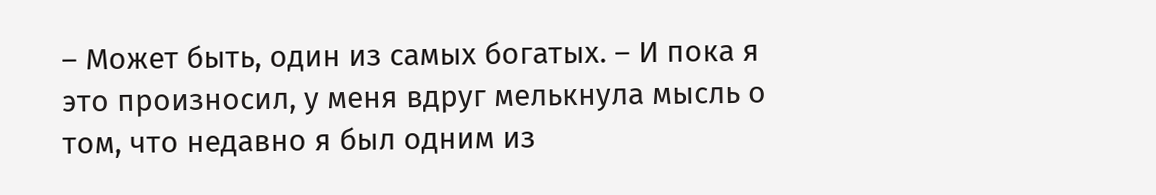– Может быть, один из самых богатых. – И пока я это произносил, у меня вдруг мелькнула мысль о том, что недавно я был одним из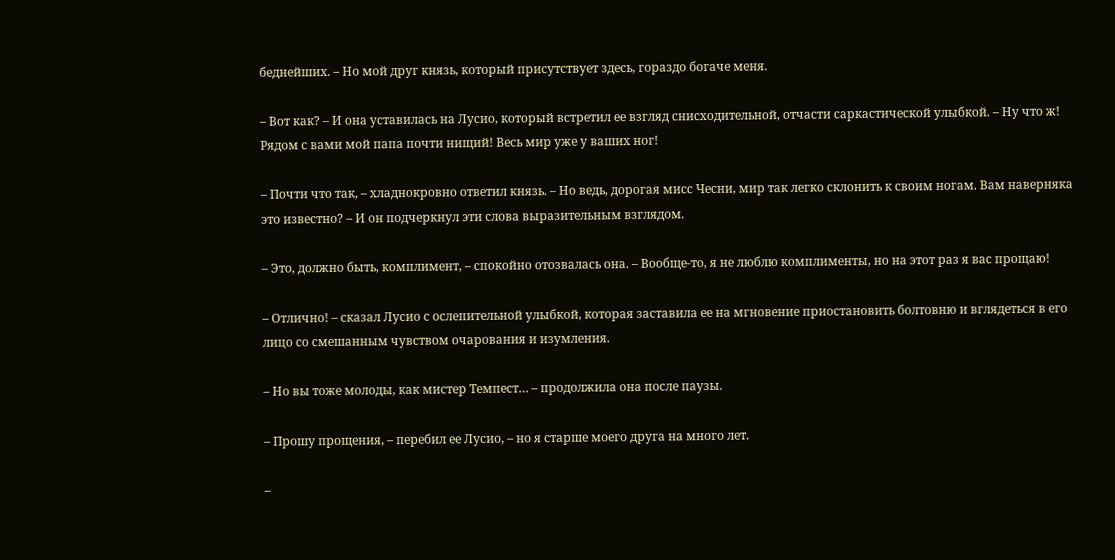беднейших. – Но мой друг князь, который присутствует здесь, гораздо богаче меня.

– Вот как? – И она уставилась на Лусио, который встретил ее взгляд снисходительной, отчасти саркастической улыбкой. – Ну что ж! Рядом с вами мой папа почти нищий! Весь мир уже у ваших ног!

– Почти что так, – хладнокровно ответил князь. – Но ведь, дорогая мисс Чесни, мир так легко склонить к своим ногам. Вам наверняка это известно? – И он подчеркнул эти слова выразительным взглядом.

– Это, должно быть, комплимент, – спокойно отозвалась она. – Вообще-то, я не люблю комплименты, но на этот раз я вас прощаю!

– Отлично! – сказал Лусио с ослепительной улыбкой, которая заставила ее на мгновение приостановить болтовню и вглядеться в его лицо со смешанным чувством очарования и изумления.

– Но вы тоже молоды, как мистер Темпест… – продолжила она после паузы.

– Прошу прощения, – перебил ее Лусио, – но я старше моего друга на много лет.

–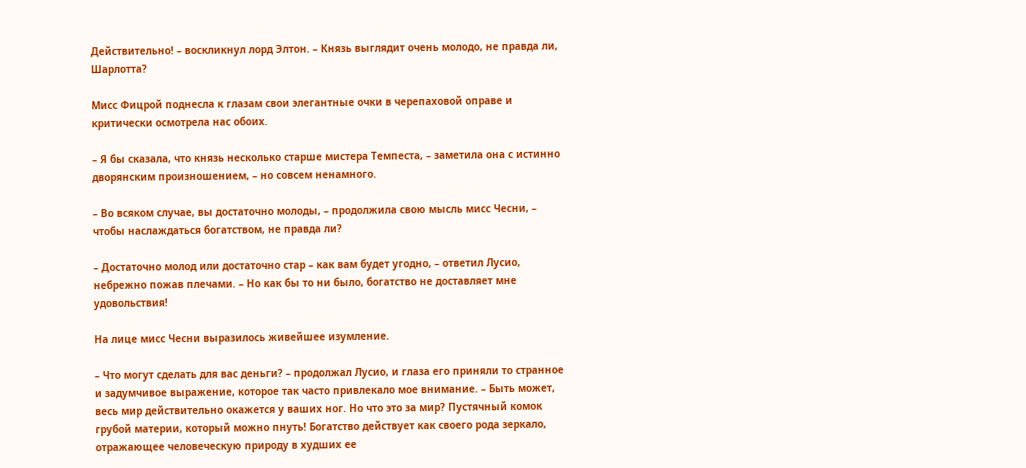Действительно! – воскликнул лорд Элтон. – Князь выглядит очень молодо, не правда ли, Шарлотта?

Мисс Фицрой поднесла к глазам свои элегантные очки в черепаховой оправе и критически осмотрела нас обоих.

– Я бы сказала, что князь несколько старше мистера Темпеста, – заметила она с истинно дворянским произношением, – но совсем ненамного.

– Во всяком случае, вы достаточно молоды, – продолжила свою мысль мисс Чесни, – чтобы наслаждаться богатством, не правда ли?

– Достаточно молод или достаточно стар – как вам будет угодно, – ответил Лусио, небрежно пожав плечами. – Но как бы то ни было, богатство не доставляет мне удовольствия!

На лице мисс Чесни выразилось живейшее изумление.

– Что могут сделать для вас деньги? – продолжал Лусио, и глаза его приняли то странное и задумчивое выражение, которое так часто привлекало мое внимание. – Быть может, весь мир действительно окажется у ваших ног. Но что это за мир? Пустячный комок грубой материи, который можно пнуть! Богатство действует как своего рода зеркало, отражающее человеческую природу в худших ее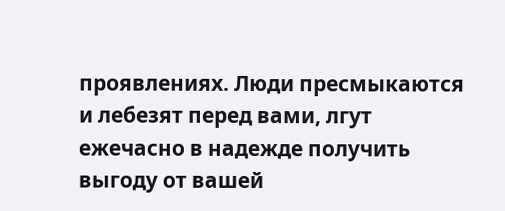проявлениях. Люди пресмыкаются и лебезят перед вами, лгут ежечасно в надежде получить выгоду от вашей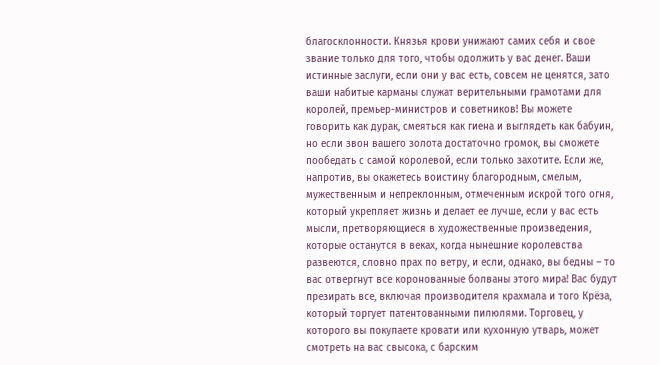благосклонности. Князья крови унижают самих себя и свое звание только для того, чтобы одолжить у вас денег. Ваши истинные заслуги, если они у вас есть, совсем не ценятся, зато ваши набитые карманы служат верительными грамотами для королей, премьер-министров и советников! Вы можете говорить как дурак, смеяться как гиена и выглядеть как бабуин, но если звон вашего золота достаточно громок, вы сможете пообедать с самой королевой, если только захотите. Если же, напротив, вы окажетесь воистину благородным, смелым, мужественным и непреклонным, отмеченным искрой того огня, который укрепляет жизнь и делает ее лучше, если у вас есть мысли, претворяющиеся в художественные произведения, которые останутся в веках, когда нынешние королевства развеются, словно прах по ветру, и если, однако, вы бедны – то вас отвергнут все коронованные болваны этого мира! Вас будут презирать все, включая производителя крахмала и того Крёза, который торгует патентованными пилюлями. Торговец, у которого вы покупаете кровати или кухонную утварь, может смотреть на вас свысока, с барским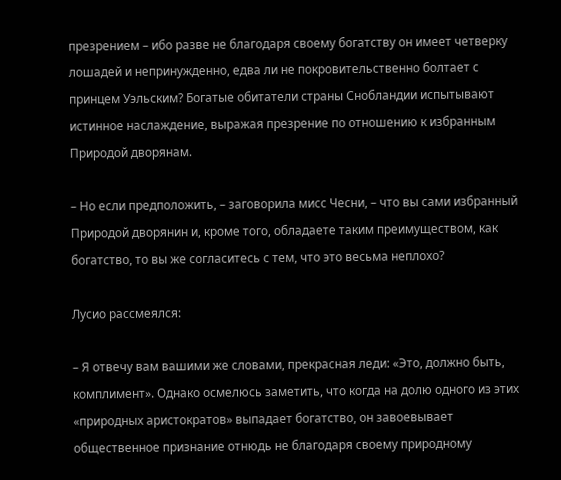презрением – ибо разве не благодаря своему богатству он имеет четверку лошадей и непринужденно, едва ли не покровительственно болтает с принцем Уэльским? Богатые обитатели страны Снобландии испытывают истинное наслаждение, выражая презрение по отношению к избранным Природой дворянам.

– Но если предположить, – заговорила мисс Чесни, – что вы сами избранный Природой дворянин и, кроме того, обладаете таким преимуществом, как богатство, то вы же согласитесь с тем, что это весьма неплохо?

Лусио рассмеялся:

– Я отвечу вам вашими же словами, прекрасная леди: «Это, должно быть, комплимент». Однако осмелюсь заметить, что когда на долю одного из этих «природных аристократов» выпадает богатство, он завоевывает общественное признание отнюдь не благодаря своему природному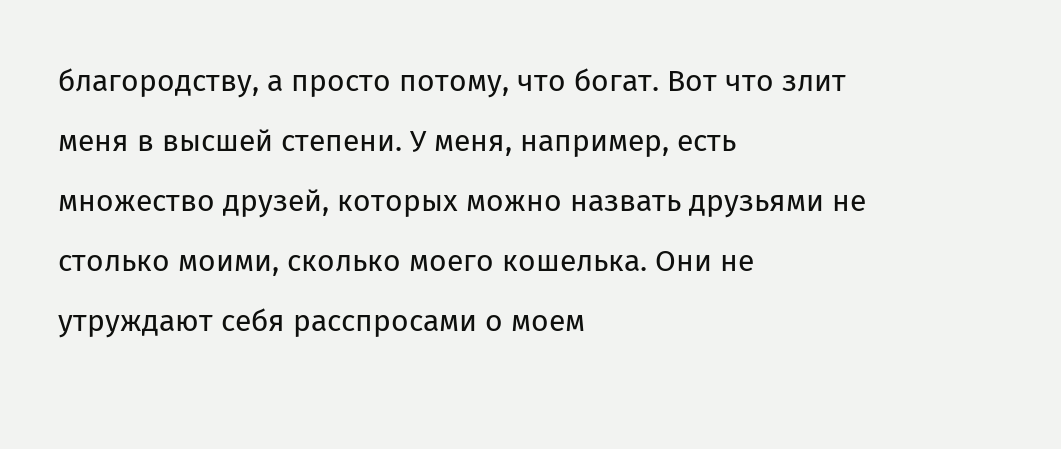благородству, а просто потому, что богат. Вот что злит меня в высшей степени. У меня, например, есть множество друзей, которых можно назвать друзьями не столько моими, сколько моего кошелька. Они не утруждают себя расспросами о моем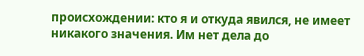происхождении: кто я и откуда явился, не имеет никакого значения. Им нет дела до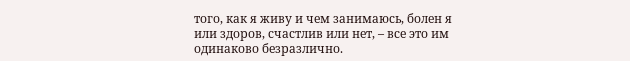того, как я живу и чем занимаюсь, болен я или здоров, счастлив или нет, – все это им одинаково безразлично.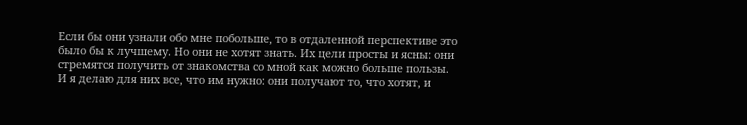Если бы они узнали обо мне побольше, то в отдаленной перспективе это было бы к лучшему. Но они не хотят знать. Их цели просты и ясны: они стремятся получить от знакомства со мной как можно больше пользы. И я делаю для них все, что им нужно: они получают то, что хотят, и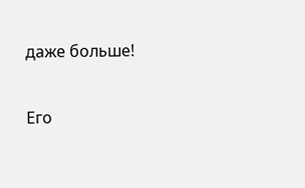даже больше!

Его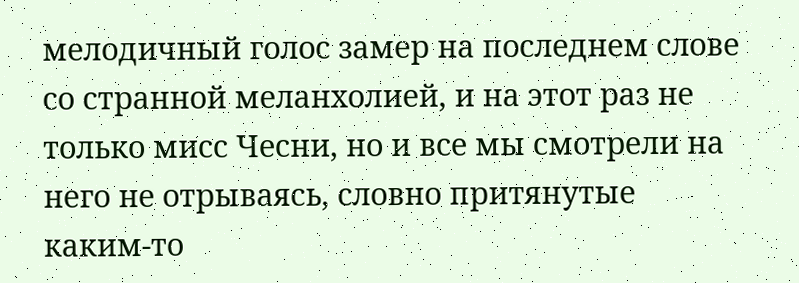мелодичный голос замер на последнем слове со странной меланхолией, и на этот раз не только мисс Чесни, но и все мы смотрели на него не отрываясь, словно притянутые каким-то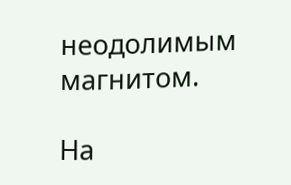неодолимым магнитом.

На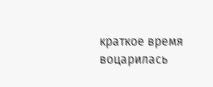краткое время воцарилась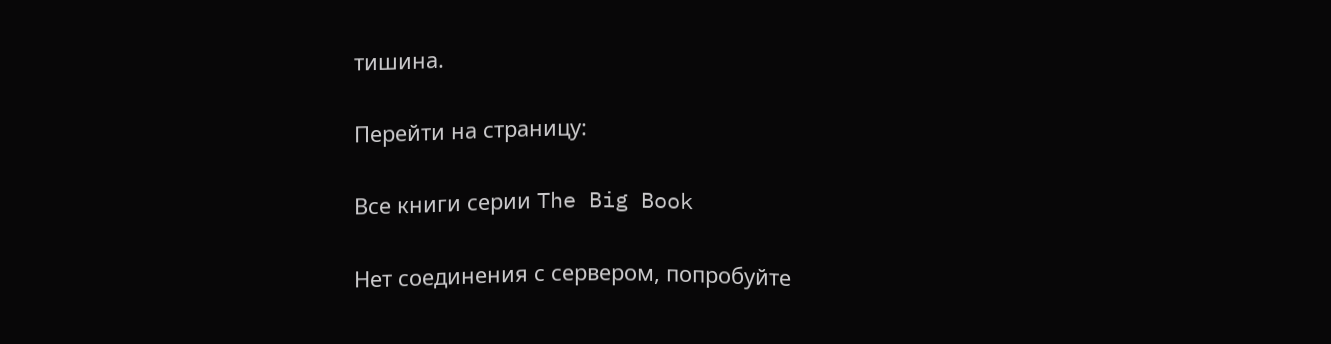тишина.

Перейти на страницу:

Все книги серии The Big Book

Нет соединения с сервером, попробуйте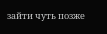зайти чуть позже